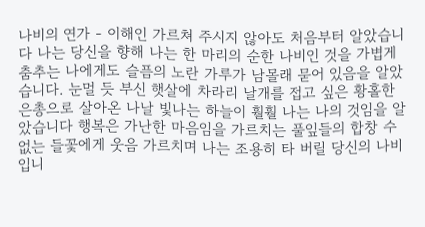나비의 연가 - 이해인 가르쳐 주시지 않아도 처음부터 알았습니다 나는 당신을 향해 나는 한 마리의 순한 나비인 것을 가볍게 춤추는 나에게도 슬픔의 노란 가루가 남몰래 묻어 있음을 알았습니다. 눈멀 듯 부신 햇살에 차라리 날개를 접고 싶은 황홀한 은총으로 살아온 나날 빛나는 하늘이 훨훨 나는 나의 것임을 알았습니다 행복은 가난한 마음임을 가르치는 풀잎들의 합창 수 없는 들꽃에게 웃음 가르치며 나는 조용히 타 버릴 당신의 나비입니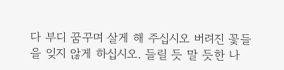다 부디 꿈꾸며 살게 해 주십시오 버려진 꽃들을 잊지 않게 하십시오. 들릴 듯 말 듯한 나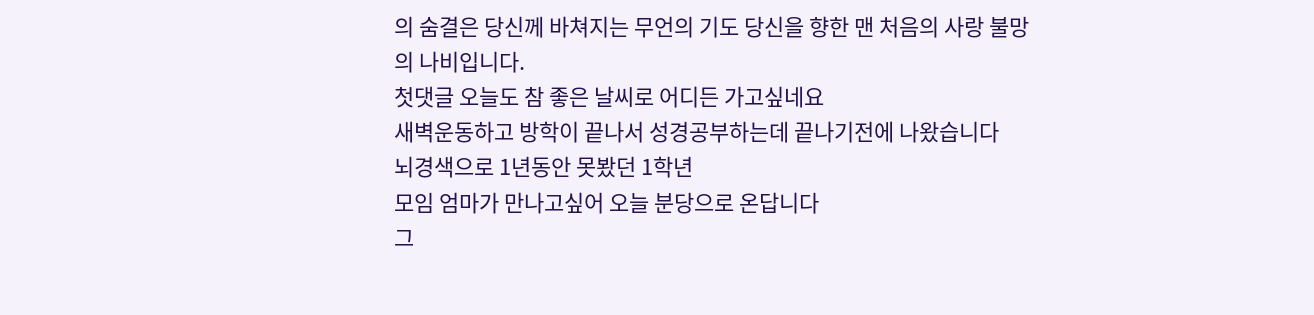의 숨결은 당신께 바쳐지는 무언의 기도 당신을 향한 맨 처음의 사랑 불망의 나비입니다.
첫댓글 오늘도 참 좋은 날씨로 어디든 가고싶네요
새벽운동하고 방학이 끝나서 성경공부하는데 끝나기전에 나왔습니다
뇌경색으로 1년동안 못봤던 1학년
모임 엄마가 만나고싶어 오늘 분당으로 온답니다
그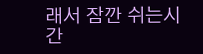래서 잠깐 쉬는시간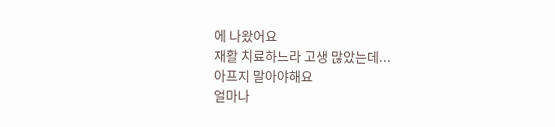에 나왔어요
재활 치료하느라 고생 많았는데...
아프지 말아야해요
얼마나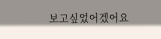보고싶었어겠어요